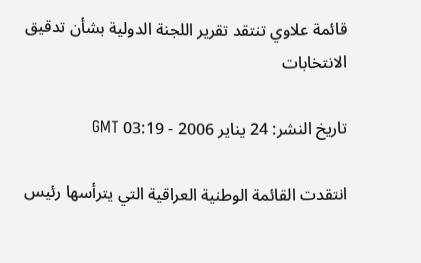قائمة علاوي تنتقد تقرير اللجنة الدولية بشأن تدقيق الانتخابات

تاريخ النشر: 24 يناير 2006 - 03:19 GMT

انتقدت القائمة الوطنية العراقية التي يترأسها رئيس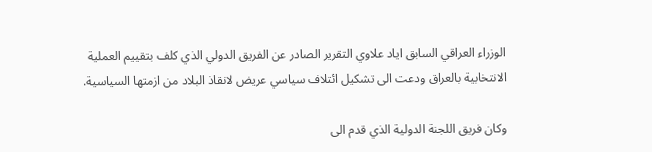الوزراء العراقي السابق اياد علاوي التقرير الصادر عن الفريق الدولي الذي كلف بتقييم العملية الانتخابية بالعراق ودعت الى تشكيل ائتلاف سياسي عريض لانقاذ البلاد من ازمتها السياسية.

وكان فريق اللجنة الدولية الذي قدم الى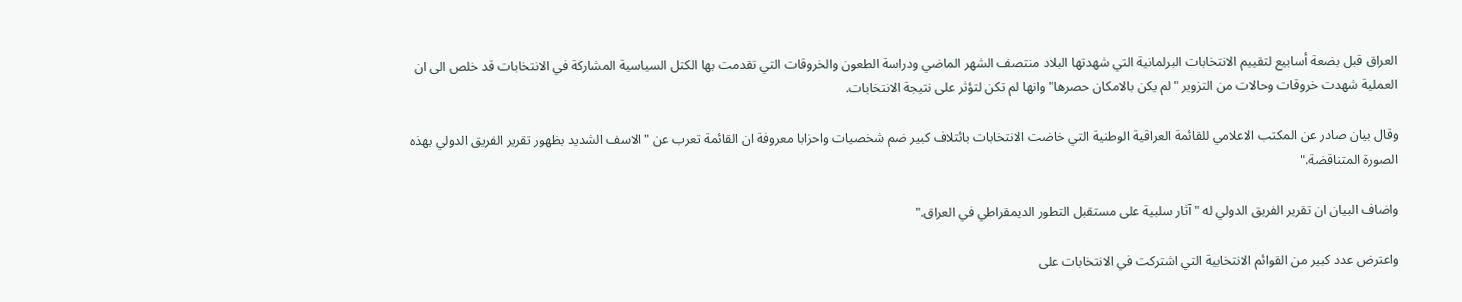العراق قبل بضعة أسابيع لتقييم الانتخابات البرلمانية التي شهدتها البلاد منتصف الشهر الماضي ودراسة الطعون والخروقات التي تقدمت بها الكتل السياسية المشاركة في الانتخابات قد خلص الى ان العملية شهدت خروقات وحالات من التزوير "لم يكن بالامكان حصرها" وانها لم تكن لتؤثر على نتيجة الانتخابات.

وقال بيان صادر عن المكتب الاعلامي للقائمة العراقية الوطنية التي خاضت الانتخابات بائتلاف كبير ضم شخصيات واحزابا معروفة ان القائمة تعرب عن "الاسف الشديد بظهور تقرير الفريق الدولي بهذه الصورة المتناقضة."

واضاف البيان ان تقرير الفريق الدولي له "آثار سلبية على مستقبل التطور الديمقراطي في العراق."

واعترض عدد كبير من القوائم الانتخابية التي اشتركت في الانتخابات على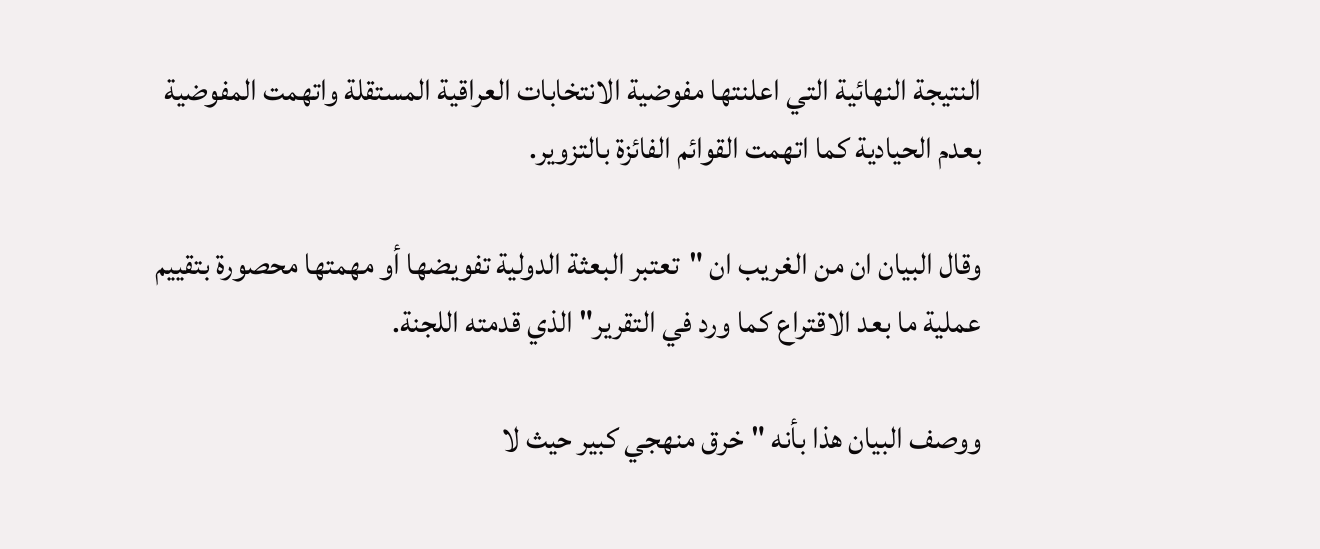النتيجة النهائية التي اعلنتها مفوضية الانتخابات العراقية المستقلة واتهمت المفوضية بعدم الحيادية كما اتهمت القوائم الفائزة بالتزوير.

وقال البيان ان من الغريب ان "تعتبر البعثة الدولية تفويضها أو مهمتها محصورة بتقييم عملية ما بعد الاقتراع كما ورد في التقرير" الذي قدمته اللجنة.

ووصف البيان هذا بأنه "خرق منهجي كبير حيث لا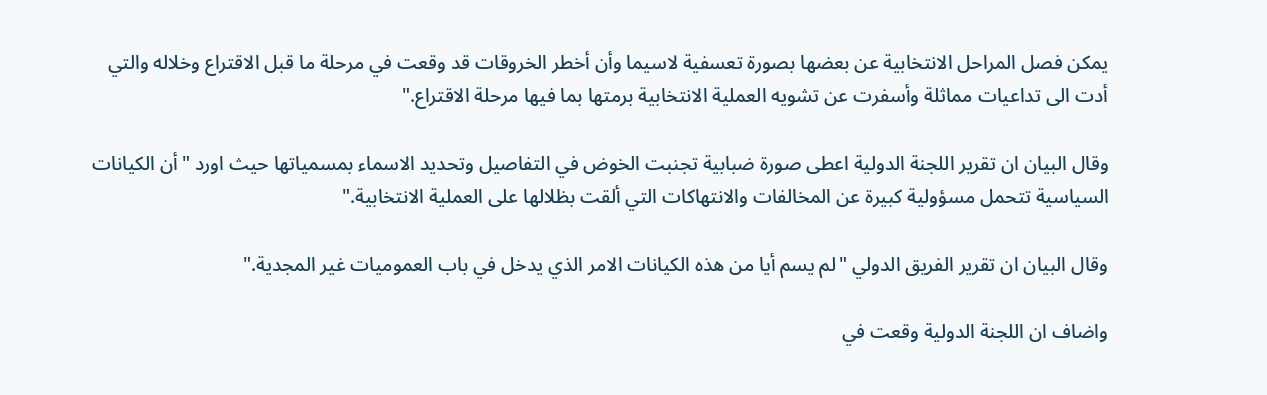يمكن فصل المراحل الانتخابية عن بعضها بصورة تعسفية لاسيما وأن أخطر الخروقات قد وقعت في مرحلة ما قبل الاقتراع وخلاله والتي أدت الى تداعيات مماثلة وأسفرت عن تشويه العملية الانتخابية برمتها بما فيها مرحلة الاقتراع."

وقال البيان ان تقرير اللجنة الدولية اعطى صورة ضبابية تجنبت الخوض في التفاصيل وتحديد الاسماء بمسمياتها حيث اورد "أن الكيانات السياسية تتحمل مسؤولية كبيرة عن المخالفات والانتهاكات التي ألقت بظلالها على العملية الانتخابية."

وقال البيان ان تقرير الفريق الدولي "لم يسم أيا من هذه الكيانات الامر الذي يدخل في باب العموميات غير المجدية."

واضاف ان اللجنة الدولية وقعت في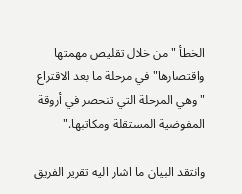الخطأ "من خلال تقليص مهمتها واقتصارها" في مرحلة ما بعد الاقتراع "وهي المرحلة التي تنحصر في أروقة المفوضية المستقلة ومكاتبها."

وانتقد البيان ما اشار اليه تقرير الفريق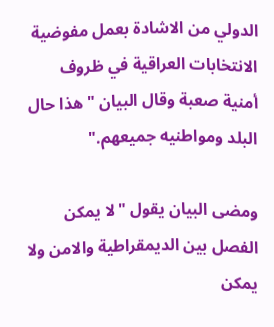الدولي من الاشادة بعمل مفوضية الانتخابات العراقية في ظروف أمنية صعبة وقال البيان "هذا حال البلد ومواطنيه جميعهم."

ومضى البيان يقول "لا يمكن الفصل بين الديمقراطية والامن ولا يمكن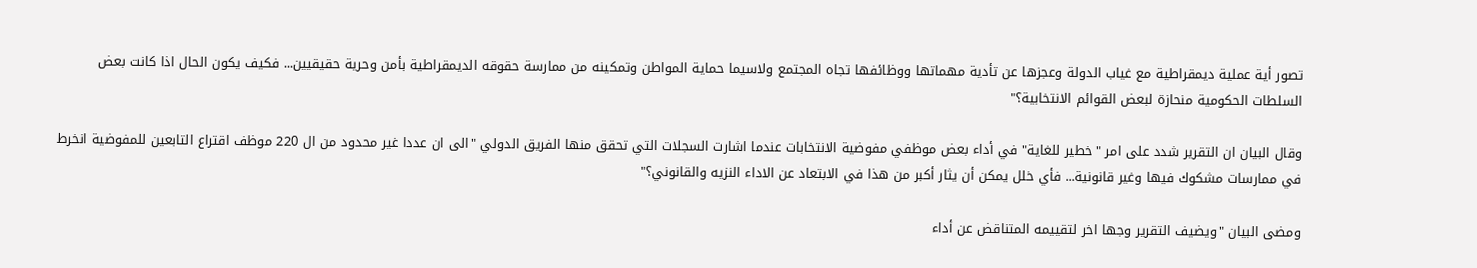تصور أية عملية ديمقراطية مع غياب الدولة وعجزها عن تأدية مهماتها ووظائفها تجاه المجتمع ولاسيما حماية المواطن وتمكينه من ممارسة حقوقه الديمقراطية بأمن وحرية حقيقيين... فكيف يكون الحال اذا كانت بعض السلطات الحكومية منحازة لبعض القوائم الانتخابية؟"

وقال البيان ان التقرير شدد على امر "خطير للغاية" في أداء بعض موظفي مفوضية الانتخابات عندما اشارت السجلات التي تحقق منها الفريق الدولي "الى ان عددا غير محدود من ال 220 موظف اقتراع التابعين للمفوضية انخرط في ممارسات مشكوك فيها وغير قانونية... فأي خلل يمكن أن يثار أكبر من هذا في الابتعاد عن الاداء النزيه والقانوني؟"

ومضى البيان "ويضيف التقرير وجها اخر لتقييمه المتناقض عن أداء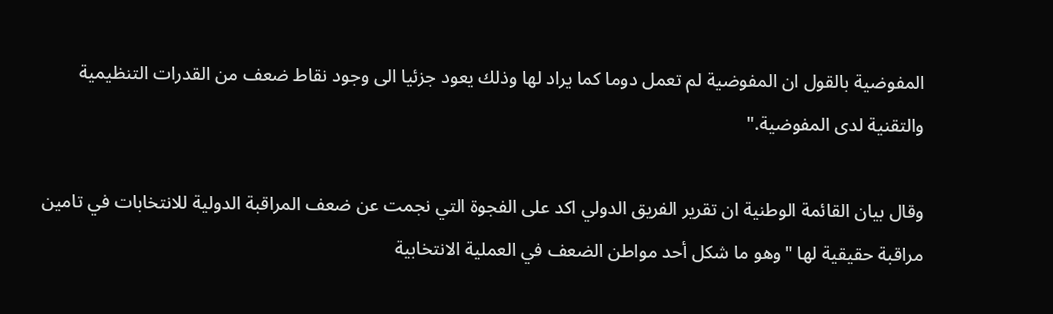المفوضية بالقول ان المفوضية لم تعمل دوما كما يراد لها وذلك يعود جزئيا الى وجود نقاط ضعف من القدرات التنظيمية والتقنية لدى المفوضية."

وقال بيان القائمة الوطنية ان تقرير الفريق الدولي اكد على الفجوة التي نجمت عن ضعف المراقبة الدولية للانتخابات في تامين مراقبة حقيقية لها "وهو ما شكل أحد مواطن الضعف في العملية الانتخابية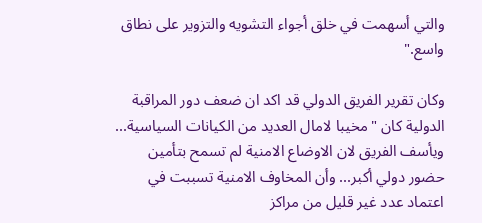والتي أسهمت في خلق أجواء التشويه والتزوير على نطاق واسع."

وكان تقرير الفريق الدولي قد اكد ان ضعف دور المراقبة الدولية كان "مخيبا لامال العديد من الكيانات السياسية... ويأسف الفريق لان الاوضاع الامنية لم تسمح بتأمين حضور دولي أكبر... وأن المخاوف الامنية تسببت في اعتماد عدد غير قليل من مراكز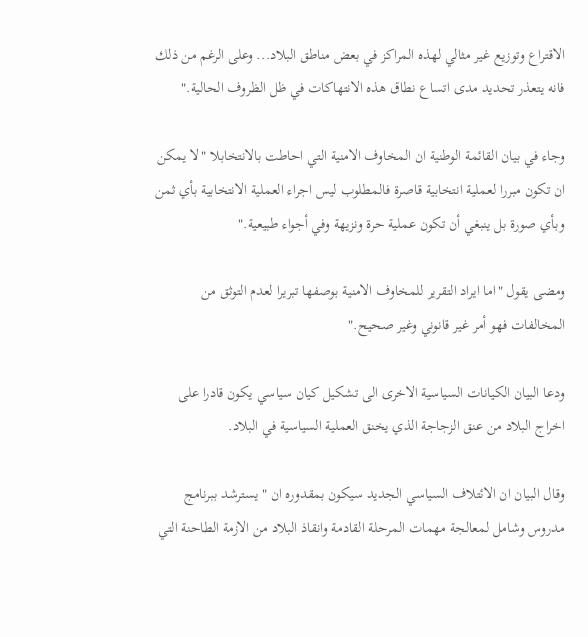الاقتراع وتوزيع غير مثالي لهذه المراكز في بعض مناطق البلاد... وعلى الرغم من ذلك فانه يتعذر تحديد مدى اتساع نطاق هذه الانتهاكات في ظل الظروف الحالية."

وجاء في بيان القائمة الوطنية ان المخاوف الامنية التي احاطت بالانتخابلا "لا يمكن ان تكون مبررا لعملية انتخابية قاصرة فالمطلوب ليس اجراء العملية الانتخابية بأي ثمن وبأي صورة بل ينبغي أن تكون عملية حرة ونزيهة وفي أجواء طبيعية."

ومضى يقول "اما ايراد التقرير للمخاوف الامنية بوصفها تبريرا لعدم التوثق من المخالفات فهو أمر غير قانوني وغير صحيح."

ودعا البيان الكيانات السياسية الاخرى الى تشكيل كيان سياسي يكون قادرا على اخراج البلاد من عنق الزجاجة الذي يخنق العملية السياسية في البلاد.

وقال البيان ان الائتلاف السياسي الجديد سيكون بمقدوره ان "يسترشد ببرنامج مدروس وشامل لمعالجة مهمات المرحلة القادمة وانقاذ البلاد من الازمة الطاحنة التي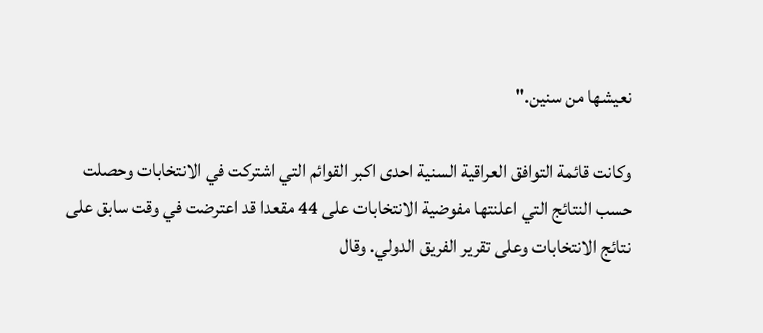نعيشها من سنين."

وكانت قائمة التوافق العراقية السنية احدى اكبر القوائم التي اشتركت في الانتخابات وحصلت حسب النتائج التي اعلنتها مفوضية الانتخابات على 44 مقعدا قد اعترضت في وقت سابق على نتائج الانتخابات وعلى تقرير الفريق الدولي. وقال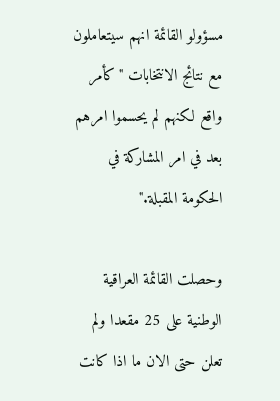مسؤولو القائمة انهم سيتعاملون مع نتائج الانتخابات "كأمر واقع لكنهم لم يحسموا امرهم بعد في امر المشاركة في الحكومة المقبلة."

وحصلت القائمة العراقية الوطنية على 25 مقعدا ولم تعلن حتى الان ما اذا كانت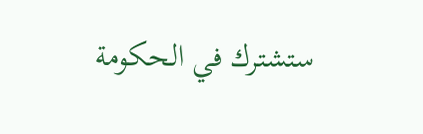ستشترك في الحكومة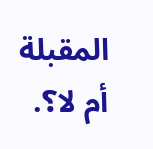المقبلة أم لا؟.